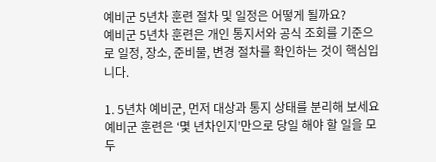예비군 5년차 훈련 절차 및 일정은 어떻게 될까요?
예비군 5년차 훈련은 개인 통지서와 공식 조회를 기준으로 일정, 장소, 준비물, 변경 절차를 확인하는 것이 핵심입니다.

1. 5년차 예비군, 먼저 대상과 통지 상태를 분리해 보세요
예비군 훈련은 ‘몇 년차인지’만으로 당일 해야 할 일을 모두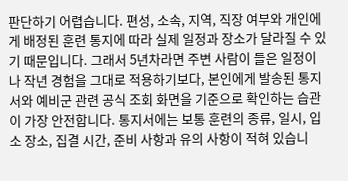판단하기 어렵습니다. 편성, 소속, 지역, 직장 여부와 개인에게 배정된 훈련 통지에 따라 실제 일정과 장소가 달라질 수 있기 때문입니다. 그래서 5년차라면 주변 사람이 들은 일정이나 작년 경험을 그대로 적용하기보다, 본인에게 발송된 통지서와 예비군 관련 공식 조회 화면을 기준으로 확인하는 습관이 가장 안전합니다. 통지서에는 보통 훈련의 종류, 일시, 입소 장소, 집결 시간, 준비 사항과 유의 사항이 적혀 있습니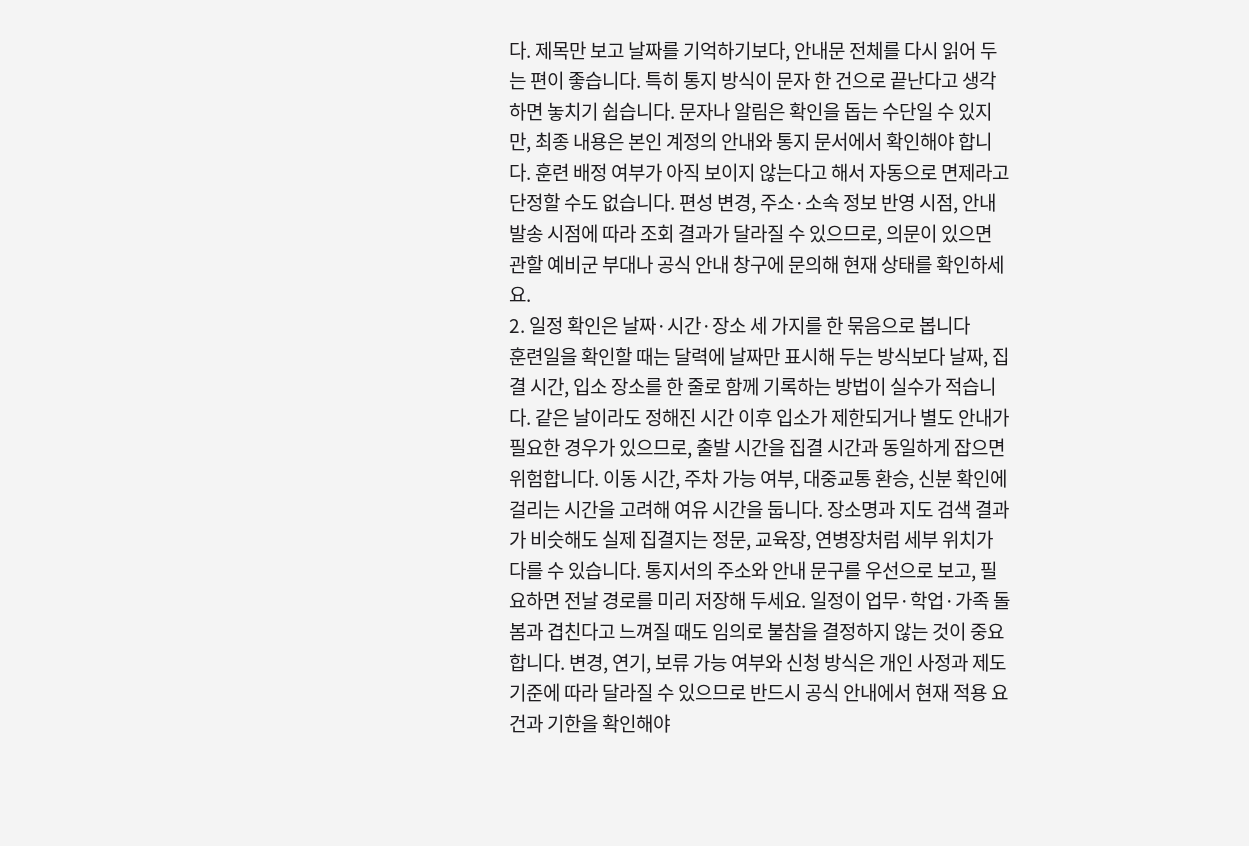다. 제목만 보고 날짜를 기억하기보다, 안내문 전체를 다시 읽어 두는 편이 좋습니다. 특히 통지 방식이 문자 한 건으로 끝난다고 생각하면 놓치기 쉽습니다. 문자나 알림은 확인을 돕는 수단일 수 있지만, 최종 내용은 본인 계정의 안내와 통지 문서에서 확인해야 합니다. 훈련 배정 여부가 아직 보이지 않는다고 해서 자동으로 면제라고 단정할 수도 없습니다. 편성 변경, 주소·소속 정보 반영 시점, 안내 발송 시점에 따라 조회 결과가 달라질 수 있으므로, 의문이 있으면 관할 예비군 부대나 공식 안내 창구에 문의해 현재 상태를 확인하세요.
2. 일정 확인은 날짜·시간·장소 세 가지를 한 묶음으로 봅니다
훈련일을 확인할 때는 달력에 날짜만 표시해 두는 방식보다 날짜, 집결 시간, 입소 장소를 한 줄로 함께 기록하는 방법이 실수가 적습니다. 같은 날이라도 정해진 시간 이후 입소가 제한되거나 별도 안내가 필요한 경우가 있으므로, 출발 시간을 집결 시간과 동일하게 잡으면 위험합니다. 이동 시간, 주차 가능 여부, 대중교통 환승, 신분 확인에 걸리는 시간을 고려해 여유 시간을 둡니다. 장소명과 지도 검색 결과가 비슷해도 실제 집결지는 정문, 교육장, 연병장처럼 세부 위치가 다를 수 있습니다. 통지서의 주소와 안내 문구를 우선으로 보고, 필요하면 전날 경로를 미리 저장해 두세요. 일정이 업무·학업·가족 돌봄과 겹친다고 느껴질 때도 임의로 불참을 결정하지 않는 것이 중요합니다. 변경, 연기, 보류 가능 여부와 신청 방식은 개인 사정과 제도 기준에 따라 달라질 수 있으므로 반드시 공식 안내에서 현재 적용 요건과 기한을 확인해야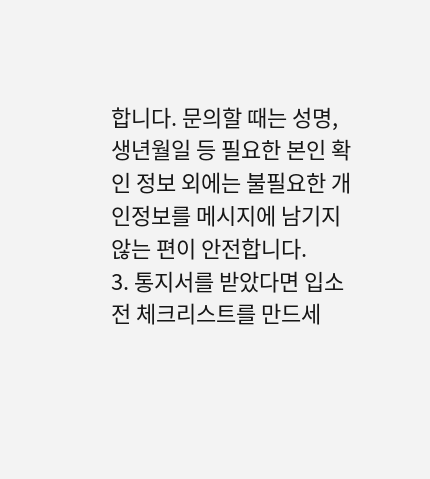합니다. 문의할 때는 성명, 생년월일 등 필요한 본인 확인 정보 외에는 불필요한 개인정보를 메시지에 남기지 않는 편이 안전합니다.
3. 통지서를 받았다면 입소 전 체크리스트를 만드세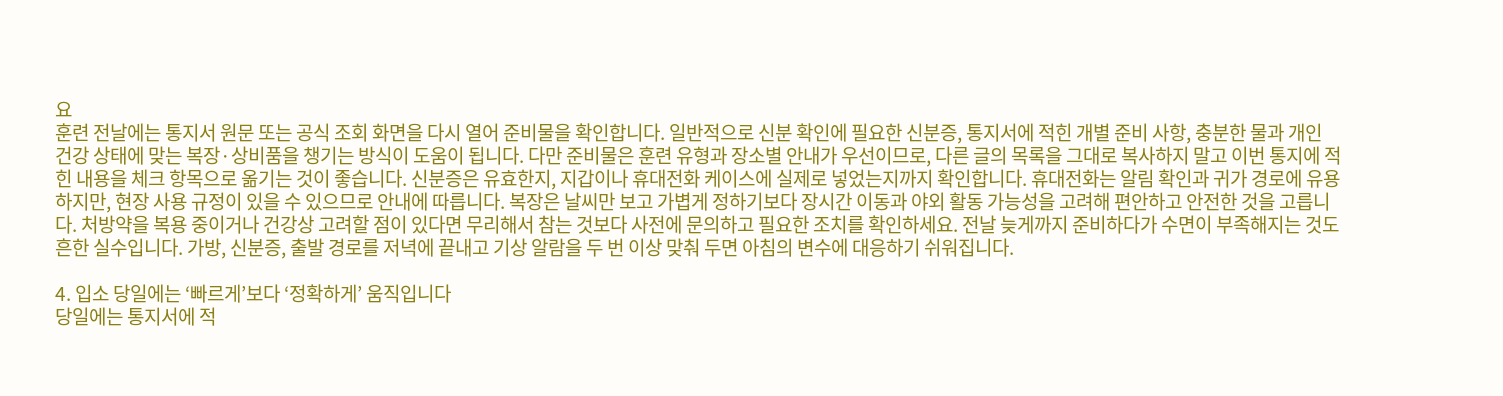요
훈련 전날에는 통지서 원문 또는 공식 조회 화면을 다시 열어 준비물을 확인합니다. 일반적으로 신분 확인에 필요한 신분증, 통지서에 적힌 개별 준비 사항, 충분한 물과 개인 건강 상태에 맞는 복장·상비품을 챙기는 방식이 도움이 됩니다. 다만 준비물은 훈련 유형과 장소별 안내가 우선이므로, 다른 글의 목록을 그대로 복사하지 말고 이번 통지에 적힌 내용을 체크 항목으로 옮기는 것이 좋습니다. 신분증은 유효한지, 지갑이나 휴대전화 케이스에 실제로 넣었는지까지 확인합니다. 휴대전화는 알림 확인과 귀가 경로에 유용하지만, 현장 사용 규정이 있을 수 있으므로 안내에 따릅니다. 복장은 날씨만 보고 가볍게 정하기보다 장시간 이동과 야외 활동 가능성을 고려해 편안하고 안전한 것을 고릅니다. 처방약을 복용 중이거나 건강상 고려할 점이 있다면 무리해서 참는 것보다 사전에 문의하고 필요한 조치를 확인하세요. 전날 늦게까지 준비하다가 수면이 부족해지는 것도 흔한 실수입니다. 가방, 신분증, 출발 경로를 저녁에 끝내고 기상 알람을 두 번 이상 맞춰 두면 아침의 변수에 대응하기 쉬워집니다.

4. 입소 당일에는 ‘빠르게’보다 ‘정확하게’ 움직입니다
당일에는 통지서에 적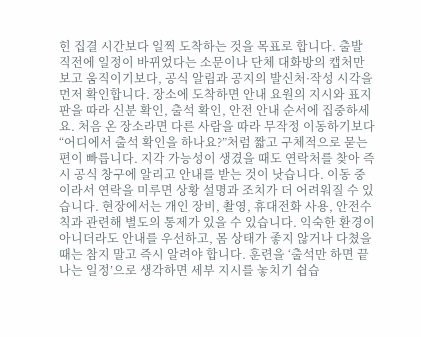힌 집결 시간보다 일찍 도착하는 것을 목표로 합니다. 출발 직전에 일정이 바뀌었다는 소문이나 단체 대화방의 캡처만 보고 움직이기보다, 공식 알림과 공지의 발신처·작성 시각을 먼저 확인합니다. 장소에 도착하면 안내 요원의 지시와 표지판을 따라 신분 확인, 출석 확인, 안전 안내 순서에 집중하세요. 처음 온 장소라면 다른 사람을 따라 무작정 이동하기보다 “어디에서 출석 확인을 하나요?”처럼 짧고 구체적으로 묻는 편이 빠릅니다. 지각 가능성이 생겼을 때도 연락처를 찾아 즉시 공식 창구에 알리고 안내를 받는 것이 낫습니다. 이동 중이라서 연락을 미루면 상황 설명과 조치가 더 어려워질 수 있습니다. 현장에서는 개인 장비, 촬영, 휴대전화 사용, 안전수칙과 관련해 별도의 통제가 있을 수 있습니다. 익숙한 환경이 아니더라도 안내를 우선하고, 몸 상태가 좋지 않거나 다쳤을 때는 참지 말고 즉시 알려야 합니다. 훈련을 ‘출석만 하면 끝나는 일정’으로 생각하면 세부 지시를 놓치기 쉽습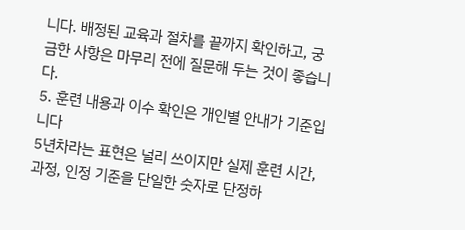니다. 배정된 교육과 절차를 끝까지 확인하고, 궁금한 사항은 마무리 전에 질문해 두는 것이 좋습니다.
5. 훈련 내용과 이수 확인은 개인별 안내가 기준입니다
5년차라는 표현은 널리 쓰이지만 실제 훈련 시간, 과정, 인정 기준을 단일한 숫자로 단정하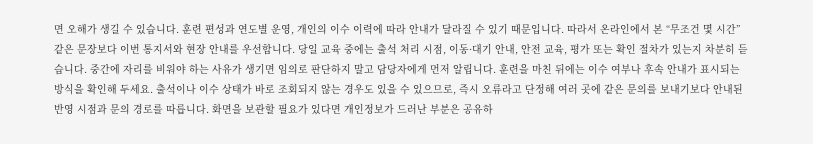면 오해가 생길 수 있습니다. 훈련 편성과 연도별 운영, 개인의 이수 이력에 따라 안내가 달라질 수 있기 때문입니다. 따라서 온라인에서 본 “무조건 몇 시간” 같은 문장보다 이번 통지서와 현장 안내를 우선합니다. 당일 교육 중에는 출석 처리 시점, 이동·대기 안내, 안전 교육, 평가 또는 확인 절차가 있는지 차분히 듣습니다. 중간에 자리를 비워야 하는 사유가 생기면 임의로 판단하지 말고 담당자에게 먼저 알립니다. 훈련을 마친 뒤에는 이수 여부나 후속 안내가 표시되는 방식을 확인해 두세요. 출석이나 이수 상태가 바로 조회되지 않는 경우도 있을 수 있으므로, 즉시 오류라고 단정해 여러 곳에 같은 문의를 보내기보다 안내된 반영 시점과 문의 경로를 따릅니다. 화면을 보관할 필요가 있다면 개인정보가 드러난 부분은 공유하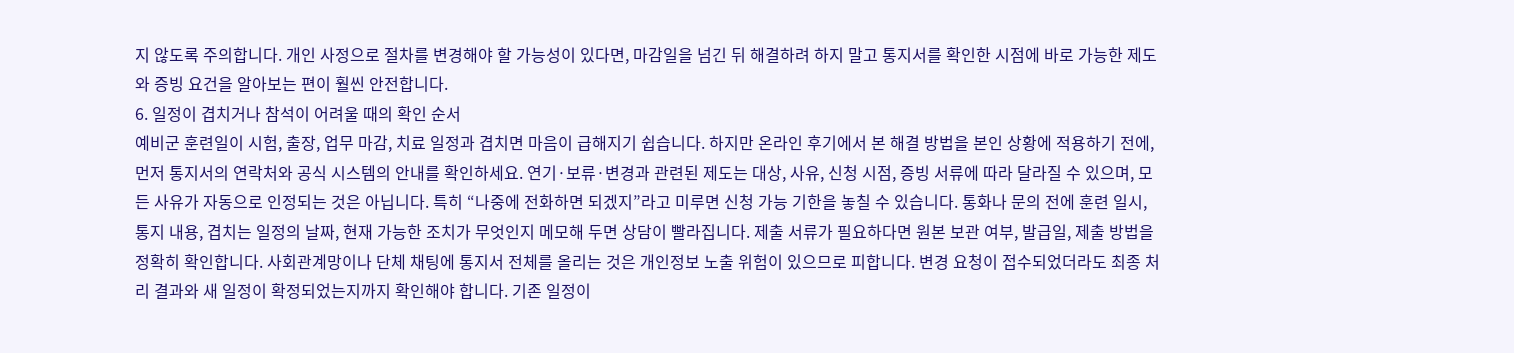지 않도록 주의합니다. 개인 사정으로 절차를 변경해야 할 가능성이 있다면, 마감일을 넘긴 뒤 해결하려 하지 말고 통지서를 확인한 시점에 바로 가능한 제도와 증빙 요건을 알아보는 편이 훨씬 안전합니다.
6. 일정이 겹치거나 참석이 어려울 때의 확인 순서
예비군 훈련일이 시험, 출장, 업무 마감, 치료 일정과 겹치면 마음이 급해지기 쉽습니다. 하지만 온라인 후기에서 본 해결 방법을 본인 상황에 적용하기 전에, 먼저 통지서의 연락처와 공식 시스템의 안내를 확인하세요. 연기·보류·변경과 관련된 제도는 대상, 사유, 신청 시점, 증빙 서류에 따라 달라질 수 있으며, 모든 사유가 자동으로 인정되는 것은 아닙니다. 특히 “나중에 전화하면 되겠지”라고 미루면 신청 가능 기한을 놓칠 수 있습니다. 통화나 문의 전에 훈련 일시, 통지 내용, 겹치는 일정의 날짜, 현재 가능한 조치가 무엇인지 메모해 두면 상담이 빨라집니다. 제출 서류가 필요하다면 원본 보관 여부, 발급일, 제출 방법을 정확히 확인합니다. 사회관계망이나 단체 채팅에 통지서 전체를 올리는 것은 개인정보 노출 위험이 있으므로 피합니다. 변경 요청이 접수되었더라도 최종 처리 결과와 새 일정이 확정되었는지까지 확인해야 합니다. 기존 일정이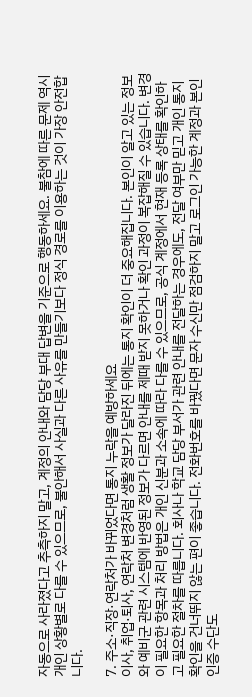자동으로 사라졌다고 추측하지 말고, 계정의 안내와 담당 부대 답변을 기준으로 행동하세요. 불참에 따른 문제 역시 개인 상황별로 다를 수 있으므로, 불안해서 사실과 다른 사유를 만들기보다 정식 경로를 이용하는 것이 가장 안전합니다.

7. 주소·직장·연락처가 바뀌었다면 통지 누락을 예방하세요
이사, 취업·퇴사, 연락처 변경처럼 생활 정보가 달라진 뒤에는 통지 확인이 더 중요해집니다. 본인이 알고 있는 정보와 예비군 관련 시스템에 반영된 정보가 다르면 안내를 제때 받지 못하거나 확인 과정이 복잡해질 수 있습니다. 변경이 필요한 항목과 처리 방법은 개인 신분과 소속에 따라 다를 수 있으므로, 공식 계정에서 현재 등록 상태를 확인하고 필요한 절차를 따릅니다. 회사나 학교 담당 부서가 관련 안내를 전달하는 경우에도, 전달 여부만 믿고 개인 통지 확인을 건너뛰지 않는 편이 좋습니다. 전화번호를 바꿨다면 문자 수신만 점검하지 말고 로그인 가능한 계정과 본인 인증 수단도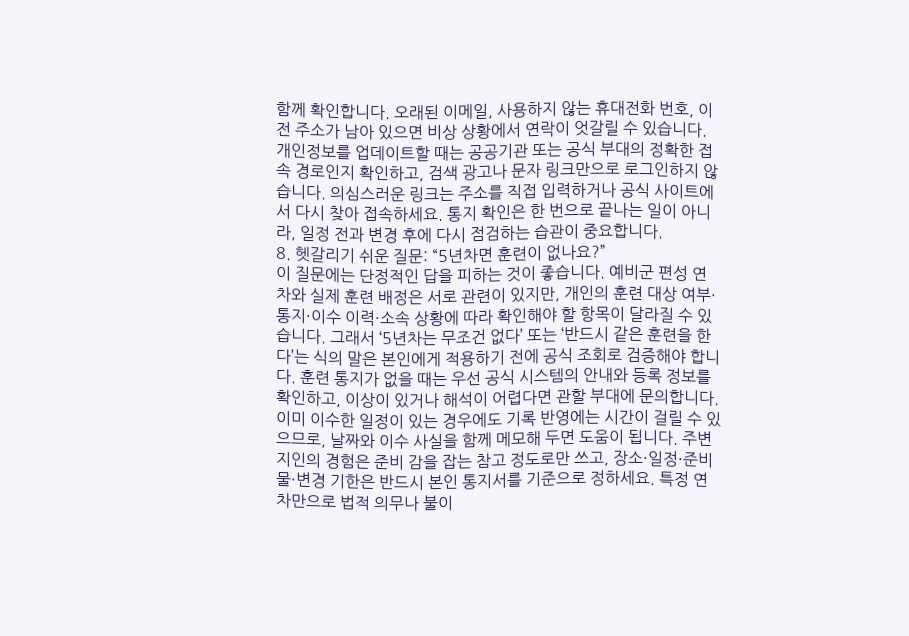함께 확인합니다. 오래된 이메일, 사용하지 않는 휴대전화 번호, 이전 주소가 남아 있으면 비상 상황에서 연락이 엇갈릴 수 있습니다. 개인정보를 업데이트할 때는 공공기관 또는 공식 부대의 정확한 접속 경로인지 확인하고, 검색 광고나 문자 링크만으로 로그인하지 않습니다. 의심스러운 링크는 주소를 직접 입력하거나 공식 사이트에서 다시 찾아 접속하세요. 통지 확인은 한 번으로 끝나는 일이 아니라, 일정 전과 변경 후에 다시 점검하는 습관이 중요합니다.
8. 헷갈리기 쉬운 질문: “5년차면 훈련이 없나요?”
이 질문에는 단정적인 답을 피하는 것이 좋습니다. 예비군 편성 연차와 실제 훈련 배정은 서로 관련이 있지만, 개인의 훈련 대상 여부·통지·이수 이력·소속 상황에 따라 확인해야 할 항목이 달라질 수 있습니다. 그래서 ‘5년차는 무조건 없다’ 또는 ‘반드시 같은 훈련을 한다’는 식의 말은 본인에게 적용하기 전에 공식 조회로 검증해야 합니다. 훈련 통지가 없을 때는 우선 공식 시스템의 안내와 등록 정보를 확인하고, 이상이 있거나 해석이 어렵다면 관할 부대에 문의합니다. 이미 이수한 일정이 있는 경우에도 기록 반영에는 시간이 걸릴 수 있으므로, 날짜와 이수 사실을 함께 메모해 두면 도움이 됩니다. 주변 지인의 경험은 준비 감을 잡는 참고 정도로만 쓰고, 장소·일정·준비물·변경 기한은 반드시 본인 통지서를 기준으로 정하세요. 특정 연차만으로 법적 의무나 불이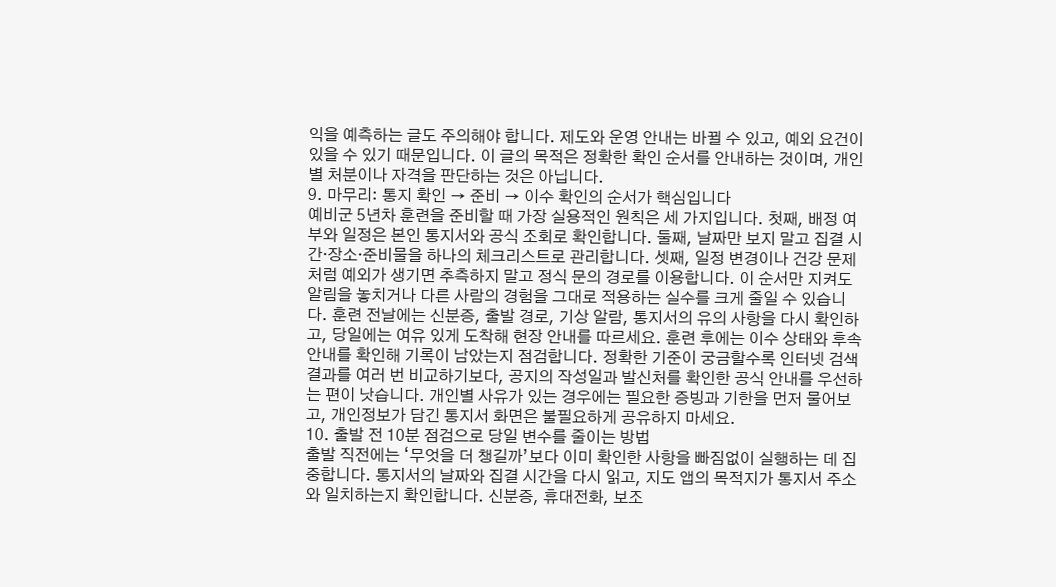익을 예측하는 글도 주의해야 합니다. 제도와 운영 안내는 바뀔 수 있고, 예외 요건이 있을 수 있기 때문입니다. 이 글의 목적은 정확한 확인 순서를 안내하는 것이며, 개인별 처분이나 자격을 판단하는 것은 아닙니다.
9. 마무리: 통지 확인 → 준비 → 이수 확인의 순서가 핵심입니다
예비군 5년차 훈련을 준비할 때 가장 실용적인 원칙은 세 가지입니다. 첫째, 배정 여부와 일정은 본인 통지서와 공식 조회로 확인합니다. 둘째, 날짜만 보지 말고 집결 시간·장소·준비물을 하나의 체크리스트로 관리합니다. 셋째, 일정 변경이나 건강 문제처럼 예외가 생기면 추측하지 말고 정식 문의 경로를 이용합니다. 이 순서만 지켜도 알림을 놓치거나 다른 사람의 경험을 그대로 적용하는 실수를 크게 줄일 수 있습니다. 훈련 전날에는 신분증, 출발 경로, 기상 알람, 통지서의 유의 사항을 다시 확인하고, 당일에는 여유 있게 도착해 현장 안내를 따르세요. 훈련 후에는 이수 상태와 후속 안내를 확인해 기록이 남았는지 점검합니다. 정확한 기준이 궁금할수록 인터넷 검색 결과를 여러 번 비교하기보다, 공지의 작성일과 발신처를 확인한 공식 안내를 우선하는 편이 낫습니다. 개인별 사유가 있는 경우에는 필요한 증빙과 기한을 먼저 물어보고, 개인정보가 담긴 통지서 화면은 불필요하게 공유하지 마세요.
10. 출발 전 10분 점검으로 당일 변수를 줄이는 방법
출발 직전에는 ‘무엇을 더 챙길까’보다 이미 확인한 사항을 빠짐없이 실행하는 데 집중합니다. 통지서의 날짜와 집결 시간을 다시 읽고, 지도 앱의 목적지가 통지서 주소와 일치하는지 확인합니다. 신분증, 휴대전화, 보조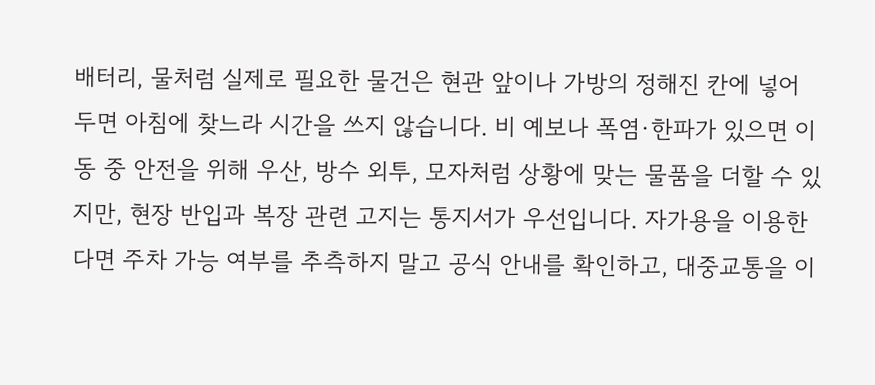배터리, 물처럼 실제로 필요한 물건은 현관 앞이나 가방의 정해진 칸에 넣어 두면 아침에 찾느라 시간을 쓰지 않습니다. 비 예보나 폭염·한파가 있으면 이동 중 안전을 위해 우산, 방수 외투, 모자처럼 상황에 맞는 물품을 더할 수 있지만, 현장 반입과 복장 관련 고지는 통지서가 우선입니다. 자가용을 이용한다면 주차 가능 여부를 추측하지 말고 공식 안내를 확인하고, 대중교통을 이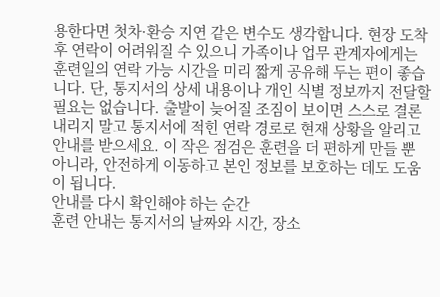용한다면 첫차·환승 지연 같은 변수도 생각합니다. 현장 도착 후 연락이 어려워질 수 있으니 가족이나 업무 관계자에게는 훈련일의 연락 가능 시간을 미리 짧게 공유해 두는 편이 좋습니다. 단, 통지서의 상세 내용이나 개인 식별 정보까지 전달할 필요는 없습니다. 출발이 늦어질 조짐이 보이면 스스로 결론 내리지 말고 통지서에 적힌 연락 경로로 현재 상황을 알리고 안내를 받으세요. 이 작은 점검은 훈련을 더 편하게 만들 뿐 아니라, 안전하게 이동하고 본인 정보를 보호하는 데도 도움이 됩니다.
안내를 다시 확인해야 하는 순간
훈련 안내는 통지서의 날짜와 시간, 장소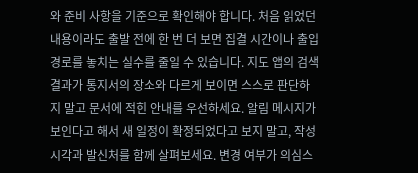와 준비 사항을 기준으로 확인해야 합니다. 처음 읽었던 내용이라도 출발 전에 한 번 더 보면 집결 시간이나 출입 경로를 놓치는 실수를 줄일 수 있습니다. 지도 앱의 검색 결과가 통지서의 장소와 다르게 보이면 스스로 판단하지 말고 문서에 적힌 안내를 우선하세요. 알림 메시지가 보인다고 해서 새 일정이 확정되었다고 보지 말고, 작성 시각과 발신처를 함께 살펴보세요. 변경 여부가 의심스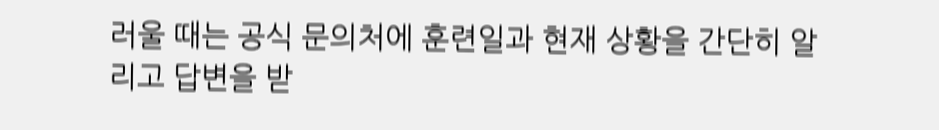러울 때는 공식 문의처에 훈련일과 현재 상황을 간단히 알리고 답변을 받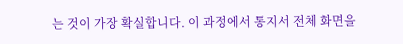는 것이 가장 확실합니다. 이 과정에서 통지서 전체 화면을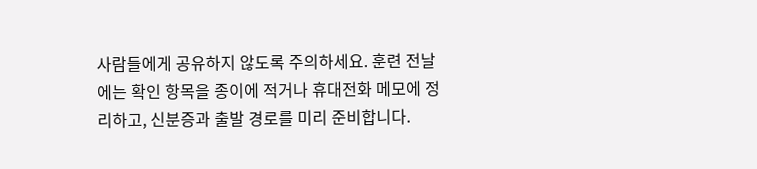사람들에게 공유하지 않도록 주의하세요. 훈련 전날에는 확인 항목을 종이에 적거나 휴대전화 메모에 정리하고, 신분증과 출발 경로를 미리 준비합니다.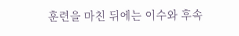훈련을 마친 뒤에는 이수와 후속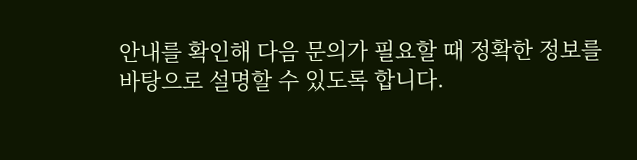안내를 확인해 다음 문의가 필요할 때 정확한 정보를 바탕으로 설명할 수 있도록 합니다.